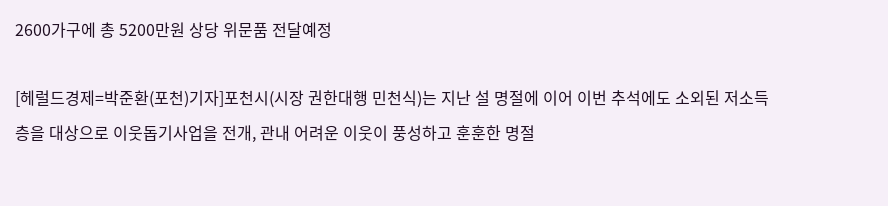2600가구에 총 5200만원 상당 위문품 전달예정

[헤럴드경제=박준환(포천)기자]포천시(시장 권한대행 민천식)는 지난 설 명절에 이어 이번 추석에도 소외된 저소득층을 대상으로 이웃돕기사업을 전개, 관내 어려운 이웃이 풍성하고 훈훈한 명절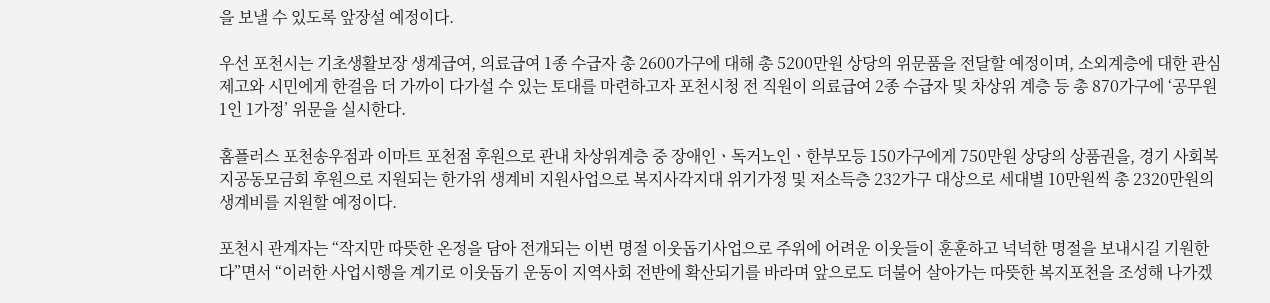을 보낼 수 있도록 앞장설 예정이다.

우선 포천시는 기초생활보장 생계급여, 의료급여 1종 수급자 총 2600가구에 대해 총 5200만원 상당의 위문품을 전달할 예정이며, 소외계층에 대한 관심 제고와 시민에게 한걸음 더 가까이 다가설 수 있는 토대를 마련하고자 포천시청 전 직원이 의료급여 2종 수급자 및 차상위 계층 등 총 870가구에 ‘공무원 1인 1가정’ 위문을 실시한다.

홈플러스 포천송우점과 이마트 포천점 후원으로 관내 차상위계층 중 장애인ㆍ독거노인ㆍ한부모등 150가구에게 750만원 상당의 상품권을, 경기 사회복지공동모금회 후원으로 지원되는 한가위 생계비 지원사업으로 복지사각지대 위기가정 및 저소득층 232가구 대상으로 세대별 10만원씩 총 2320만원의 생계비를 지원할 예정이다.

포천시 관계자는 “작지만 따뜻한 온정을 담아 전개되는 이번 명절 이웃돕기사업으로 주위에 어려운 이웃들이 훈훈하고 넉넉한 명절을 보내시길 기원한다”면서 “이러한 사업시행을 계기로 이웃돕기 운동이 지역사회 전반에 확산되기를 바라며 앞으로도 더불어 살아가는 따뜻한 복지포천을 조성해 나가겠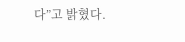다”고 밝혔다.